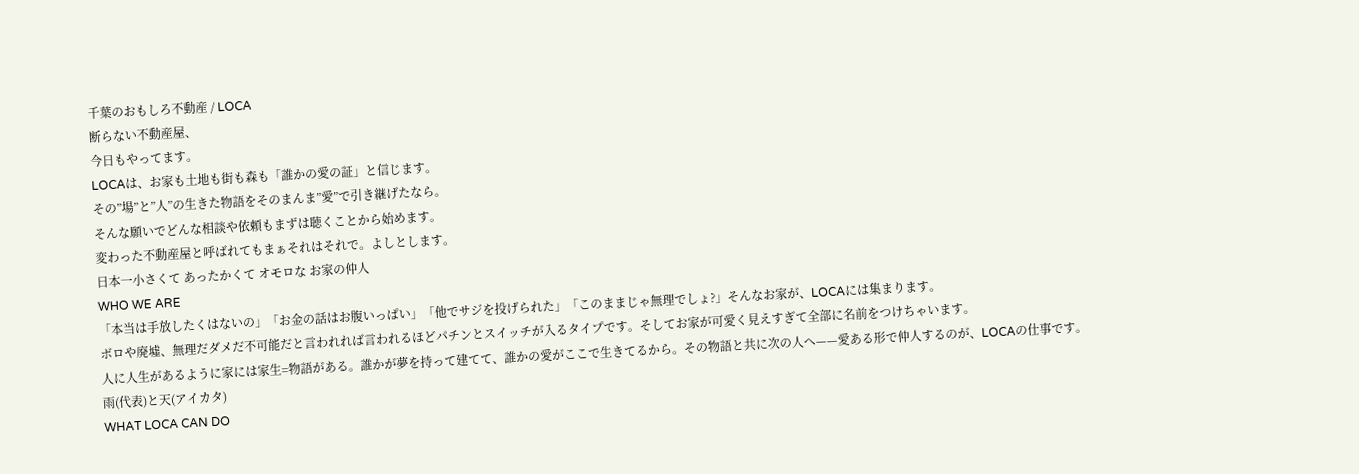千葉のおもしろ不動産 / LOCA
断らない不動産屋、
今日もやってます。
LOCAは、お家も土地も街も森も「誰かの愛の証」と信じます。
その”場”と”人”の生きた物語をそのまんま”愛”で引き継げたなら。
そんな願いでどんな相談や依頼もまずは聴くことから始めます。
変わった不動産屋と呼ばれてもまぁそれはそれで。よしとします。
日本一小さくて あったかくて オモロな お家の仲人
WHO WE ARE
「本当は手放したくはないの」「お金の話はお腹いっぱい」「他でサジを投げられた」「このままじゃ無理でしょ?」そんなお家が、LOCAには集まります。
ボロや廃墟、無理だダメだ不可能だと言われれば言われるほどパチンとスイッチが入るタイプです。そしてお家が可愛く見えすぎて全部に名前をつけちゃいます。
人に人生があるように家には家生=物語がある。誰かが夢を持って建てて、誰かの愛がここで生きてるから。その物語と共に次の人へ——愛ある形で仲人するのが、LOCAの仕事です。
雨(代表)と天(アイカタ)
WHAT LOCA CAN DO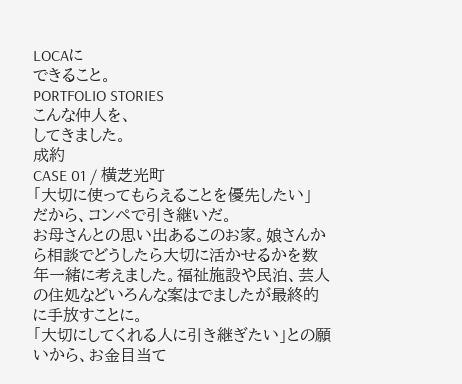LOCAに
できること。
PORTFOLIO STORIES
こんな仲人を、
してきました。
成約
CASE 01 / 横芝光町
「大切に使ってもらえることを優先したい」
だから、コンペで引き継いだ。
お母さんとの思い出あるこのお家。娘さんから相談でどうしたら大切に活かせるかを数年一緒に考えました。福祉施設や民泊、芸人の住処などいろんな案はでましたが最終的に手放すことに。
「大切にしてくれる人に引き継ぎたい」との願いから、お金目当て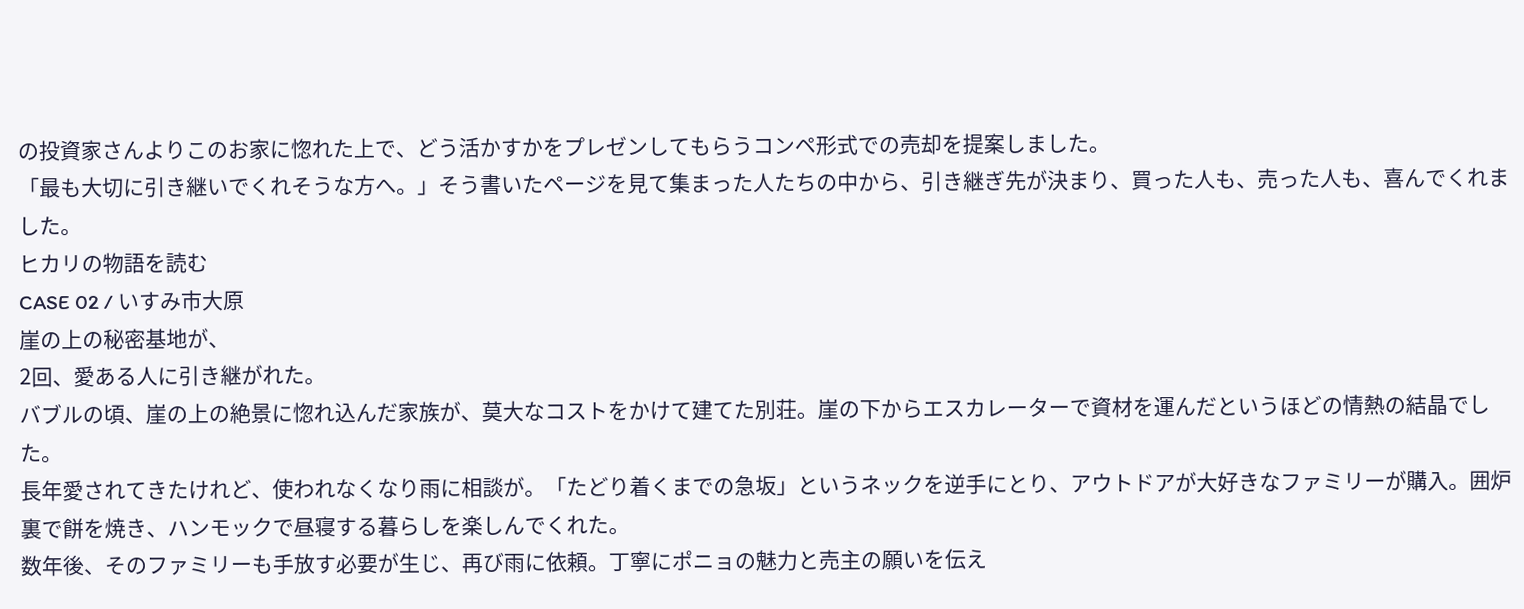の投資家さんよりこのお家に惚れた上で、どう活かすかをプレゼンしてもらうコンペ形式での売却を提案しました。
「最も大切に引き継いでくれそうな方へ。」そう書いたページを見て集まった人たちの中から、引き継ぎ先が決まり、買った人も、売った人も、喜んでくれました。
ヒカリの物語を読む
CASE 02 / いすみ市大原
崖の上の秘密基地が、
2回、愛ある人に引き継がれた。
バブルの頃、崖の上の絶景に惚れ込んだ家族が、莫大なコストをかけて建てた別荘。崖の下からエスカレーターで資材を運んだというほどの情熱の結晶でした。
長年愛されてきたけれど、使われなくなり雨に相談が。「たどり着くまでの急坂」というネックを逆手にとり、アウトドアが大好きなファミリーが購入。囲炉裏で餅を焼き、ハンモックで昼寝する暮らしを楽しんでくれた。
数年後、そのファミリーも手放す必要が生じ、再び雨に依頼。丁寧にポニョの魅力と売主の願いを伝え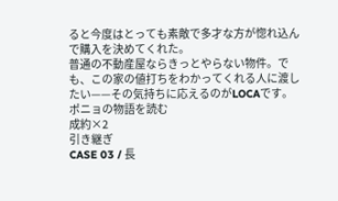ると今度はとっても素敵で多才な方が惚れ込んで購入を決めてくれた。
普通の不動産屋ならきっとやらない物件。でも、この家の値打ちをわかってくれる人に渡したい——その気持ちに応えるのがLOCAです。
ポニョの物語を読む
成約×2
引き継ぎ
CASE 03 / 長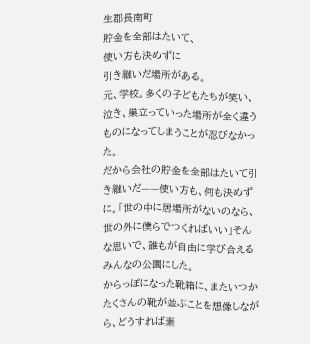生郡長南町
貯金を全部はたいて、
使い方も決めずに
引き継いだ場所がある。
元、学校。多くの子どもたちが笑い、泣き、巣立っていった場所が全く違うものになってしまうことが忍びなかった。
だから会社の貯金を全部はたいて引き継いだ——使い方も、何も決めずに。「世の中に居場所がないのなら、世の外に僕らでつくればいい」そんな思いで、誰もが自由に学び合えるみんなの公園にした。
からっぽになった靴箱に、またいつかたくさんの靴が並ぶことを想像しながら、どうすれば素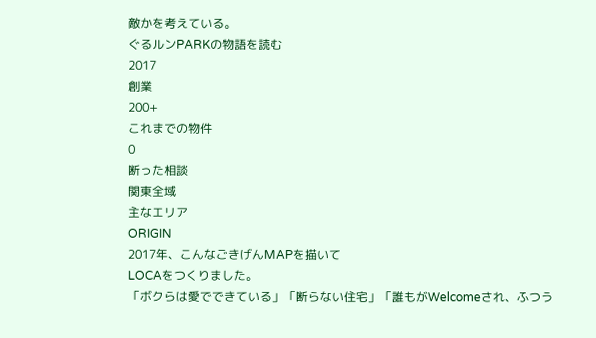敵かを考えている。
ぐるルンPARKの物語を読む
2017
創業
200+
これまでの物件
0
断った相談
関東全域
主なエリア
ORIGIN
2017年、こんなごきげんMAPを描いて
LOCAをつくりました。
「ボクらは愛でできている」「断らない住宅」「誰もがWelcomeされ、ふつう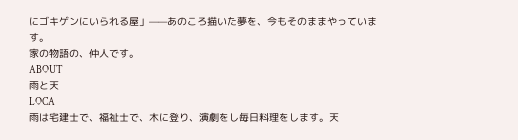にゴキゲンにいられる屋」——あのころ描いた夢を、今もそのままやっています。
家の物語の、仲人です。
ABOUT
雨と天
LOCA
雨は宅建士で、福祉士で、木に登り、演劇をし毎日料理をします。天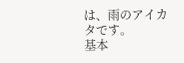は、雨のアイカタです。
基本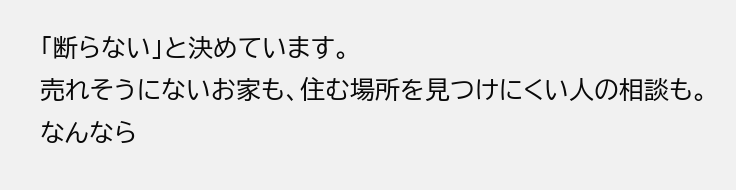「断らない」と決めています。
売れそうにないお家も、住む場所を見つけにくい人の相談も。
なんなら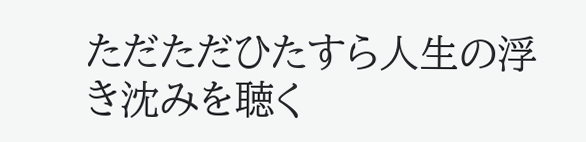ただただひたすら人生の浮き沈みを聴く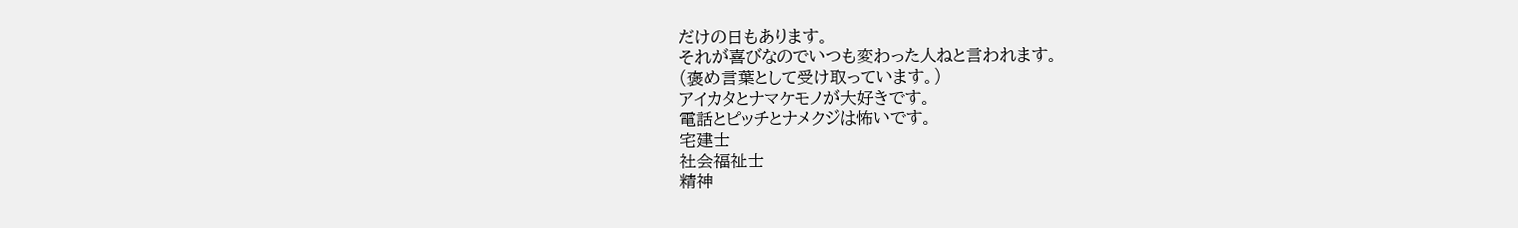だけの日もあります。
それが喜びなのでいつも変わった人ねと言われます。
(褒め言葉として受け取っています。)
アイカタとナマケモノが大好きです。
電話とピッチとナメクジは怖いです。
宅建士
社会福祉士
精神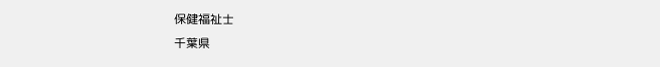保健福祉士
千葉県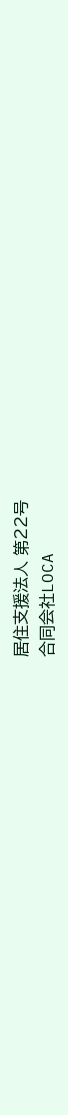居住支援法人 第22号
合同会社LOCA